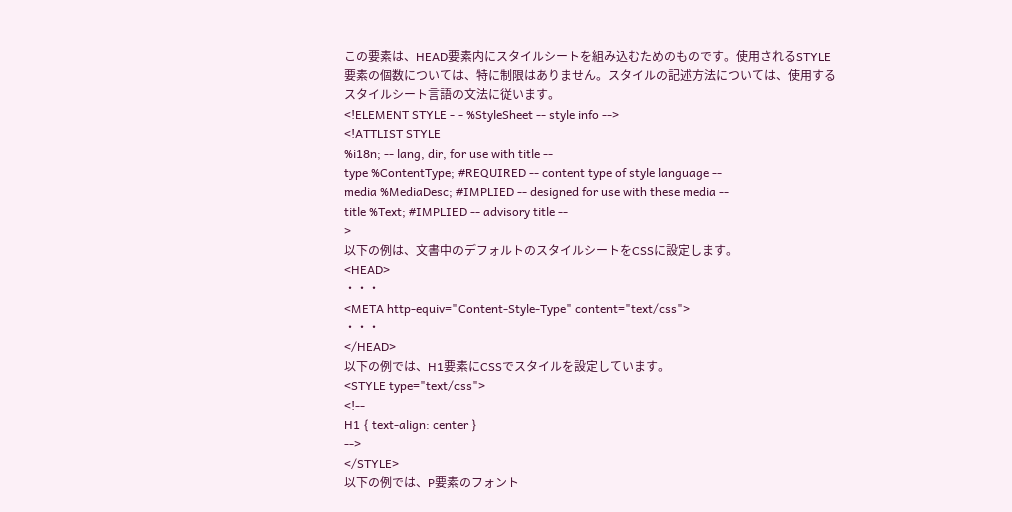この要素は、HEAD要素内にスタイルシートを組み込むためのものです。使用されるSTYLE要素の個数については、特に制限はありません。スタイルの記述方法については、使用するスタイルシート言語の文法に従います。
<!ELEMENT STYLE - - %StyleSheet -- style info -->
<!ATTLIST STYLE
%i18n; -- lang, dir, for use with title --
type %ContentType; #REQUIRED -- content type of style language --
media %MediaDesc; #IMPLIED -- designed for use with these media --
title %Text; #IMPLIED -- advisory title --
>
以下の例は、文書中のデフォルトのスタイルシートをCSSに設定します。
<HEAD>
・・・
<META http-equiv="Content-Style-Type" content="text/css">
・・・
</HEAD>
以下の例では、H1要素にCSSでスタイルを設定しています。
<STYLE type="text/css">
<!--
H1 { text-align: center }
-->
</STYLE>
以下の例では、P要素のフォント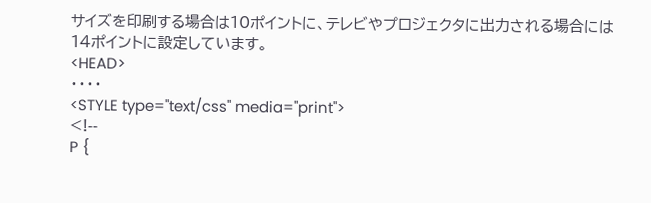サイズを印刷する場合は10ポイントに、テレビやプロジェクタに出力される場合には14ポイントに設定しています。
<HEAD>
・・・・
<STYLE type="text/css" media="print">
<!--
P {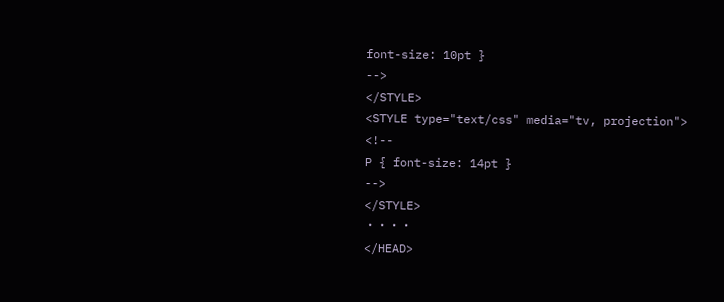font-size: 10pt }
-->
</STYLE>
<STYLE type="text/css" media="tv, projection">
<!--
P { font-size: 14pt }
-->
</STYLE>
・・・・
</HEAD>